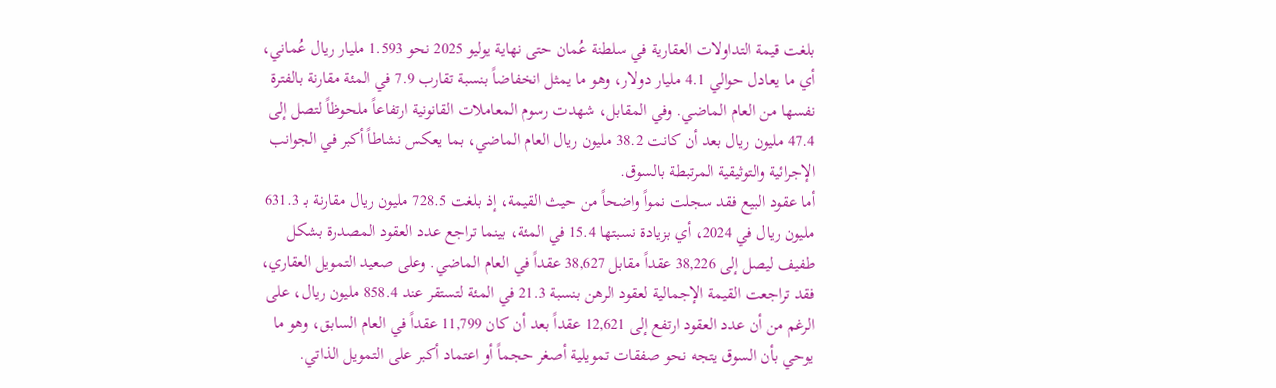بلغت قيمة التداولات العقارية في سلطنة عُمان حتى نهاية يوليو 2025 نحو 1.593 مليار ريال عُماني، أي ما يعادل حوالي 4.1 مليار دولار، وهو ما يمثل انخفاضاً بنسبة تقارب 7.9 في المئة مقارنة بالفترة نفسها من العام الماضي. وفي المقابل، شهدت رسوم المعاملات القانونية ارتفاعاً ملحوظاً لتصل إلى 47.4 مليون ريال بعد أن كانت 38.2 مليون ريال العام الماضي، بما يعكس نشاطاً أكبر في الجوانب الإجرائية والتوثيقية المرتبطة بالسوق.
أما عقود البيع فقد سجلت نمواً واضحاً من حيث القيمة، إذ بلغت 728.5 مليون ريال مقارنة بـ 631.3 مليون ريال في 2024، أي بزيادة نسبتها 15.4 في المئة، بينما تراجع عدد العقود المصدرة بشكل طفيف ليصل إلى 38,226 عقداً مقابل 38,627 عقداً في العام الماضي. وعلى صعيد التمويل العقاري، فقد تراجعت القيمة الإجمالية لعقود الرهن بنسبة 21.3 في المئة لتستقر عند 858.4 مليون ريال، على الرغم من أن عدد العقود ارتفع إلى 12,621 عقداً بعد أن كان 11,799 عقداً في العام السابق، وهو ما يوحي بأن السوق يتجه نحو صفقات تمويلية أصغر حجماً أو اعتماد أكبر على التمويل الذاتي.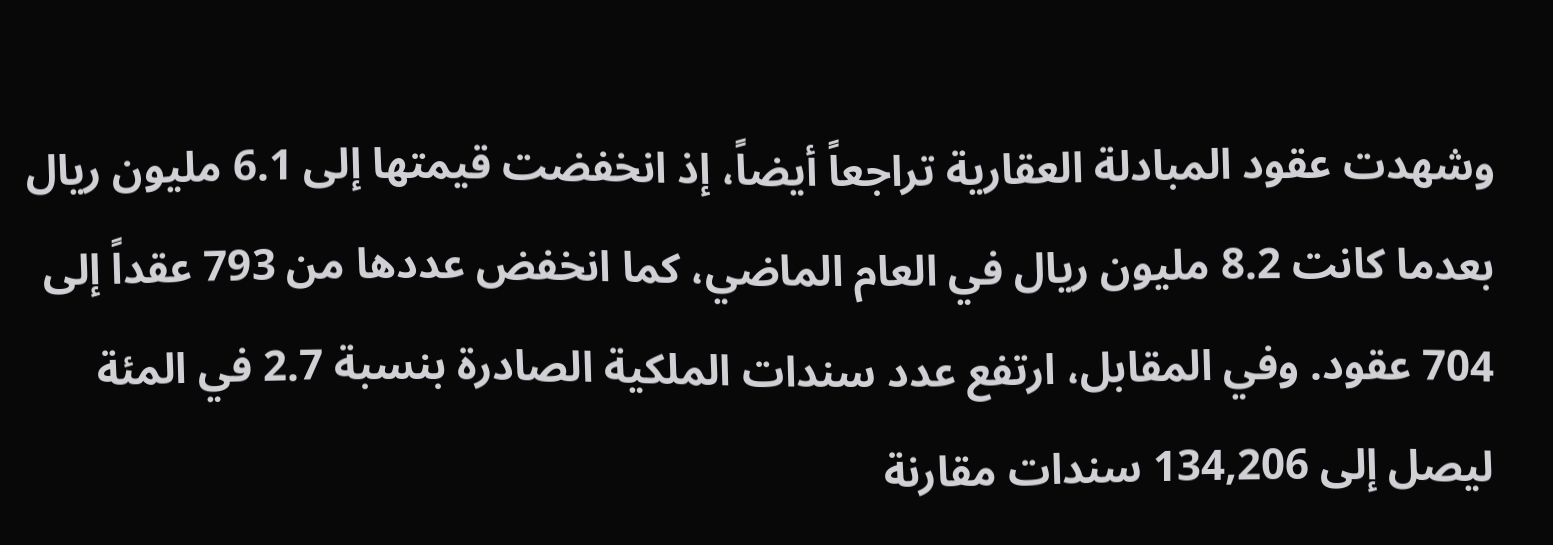وشهدت عقود المبادلة العقارية تراجعاً أيضاً، إذ انخفضت قيمتها إلى 6.1 مليون ريال بعدما كانت 8.2 مليون ريال في العام الماضي، كما انخفض عددها من 793 عقداً إلى 704 عقود. وفي المقابل، ارتفع عدد سندات الملكية الصادرة بنسبة 2.7 في المئة ليصل إلى 134,206 سندات مقارنة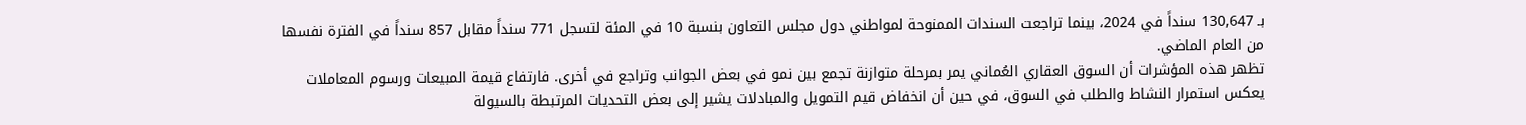بـ 130,647 سنداً في 2024، بينما تراجعت السندات الممنوحة لمواطني دول مجلس التعاون بنسبة 10 في المئة لتسجل 771 سنداً مقابل 857 سنداً في الفترة نفسها من العام الماضي.
تظهر هذه المؤشرات أن السوق العقاري العُماني يمر بمرحلة متوازنة تجمع بين نمو في بعض الجوانب وتراجع في أخرى. فارتفاع قيمة المبيعات ورسوم المعاملات يعكس استمرار النشاط والطلب في السوق، في حين أن انخفاض قيم التمويل والمبادلات يشير إلى بعض التحديات المرتبطة بالسيولة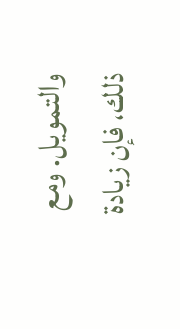والتمويل. ومع ذلك، فإن زيادة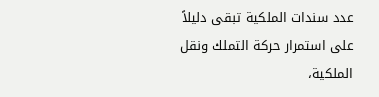عدد سندات الملكية تبقى دليلاً على استمرار حركة التملك ونقل الملكية،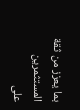بما يعزز من ثقة المستثمرين على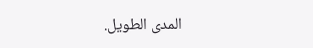المدى الطويل.